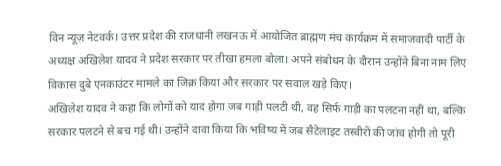विन न्यूज़ नेटवर्क। उत्तर प्रदेश की राजधानी लखनऊ में आयोजित ब्राह्मण मंच कार्यक्रम में समाजवादी पार्टी के अध्यक्ष अखिलेश यादव ने प्रदेश सरकार पर तीखा हमला बोला। अपने संबोधन के दौरान उन्होंने बिना नाम लिए विकास दुबे एनकाउंटर मामले का जिक्र किया और सरकार पर सवाल खड़े किए।
अखिलेश यादव ने कहा कि लोगों को याद होगा जब गाड़ी पलटी थी, वह सिर्फ गाड़ी का पलटना नहीं था, बल्कि सरकार पलटने से बच गई थी। उन्होंने दावा किया कि भविष्य में जब सैटेलाइट तस्वीरों की जांच होगी तो पूरी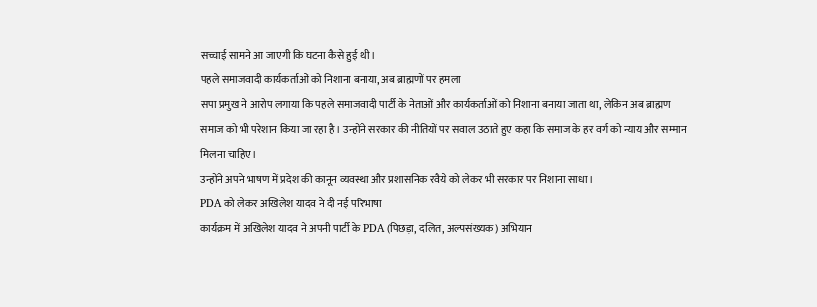सच्चाई सामने आ जाएगी कि घटना कैसे हुई थी।
पहले समाजवादी कार्यकर्ताओं को निशाना बनाया, अब ब्राह्मणों पर हमला
सपा प्रमुख ने आरोप लगाया कि पहले समाजवादी पार्टी के नेताओं और कार्यकर्ताओं को निशाना बनाया जाता था, लेकिन अब ब्राह्मण समाज को भी परेशान किया जा रहा है। उन्होंने सरकार की नीतियों पर सवाल उठाते हुए कहा कि समाज के हर वर्ग को न्याय और सम्मान मिलना चाहिए।
उन्होंने अपने भाषण में प्रदेश की कानून व्यवस्था और प्रशासनिक रवैये को लेकर भी सरकार पर निशाना साधा।
PDA को लेकर अखिलेश यादव ने दी नई परिभाषा
कार्यक्रम में अखिलेश यादव ने अपनी पार्टी के PDA (पिछड़ा, दलित, अल्पसंख्यक) अभियान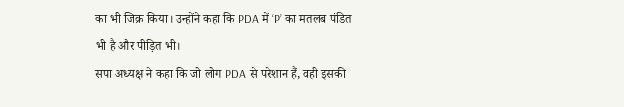का भी जिक्र किया। उन्होंने कहा कि PDA में ‘P’ का मतलब पंडित भी है और पीड़ित भी।
सपा अध्यक्ष ने कहा कि जो लोग PDA से परेशान हैं, वही इसकी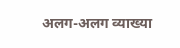अलग-अलग व्याख्या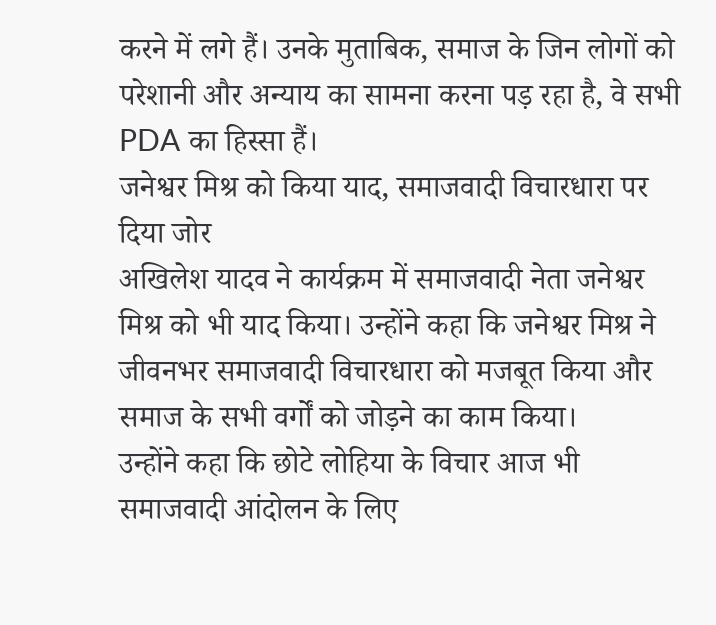करने में लगे हैं। उनके मुताबिक, समाज के जिन लोगों को परेशानी और अन्याय का सामना करना पड़ रहा है, वे सभी PDA का हिस्सा हैं।
जनेश्वर मिश्र को किया याद, समाजवादी विचारधारा पर दिया जोर
अखिलेश यादव ने कार्यक्रम में समाजवादी नेता जनेश्वर मिश्र को भी याद किया। उन्होंने कहा कि जनेश्वर मिश्र ने जीवनभर समाजवादी विचारधारा को मजबूत किया और समाज के सभी वर्गों को जोड़ने का काम किया।
उन्होंने कहा कि छोटे लोहिया के विचार आज भी समाजवादी आंदोलन के लिए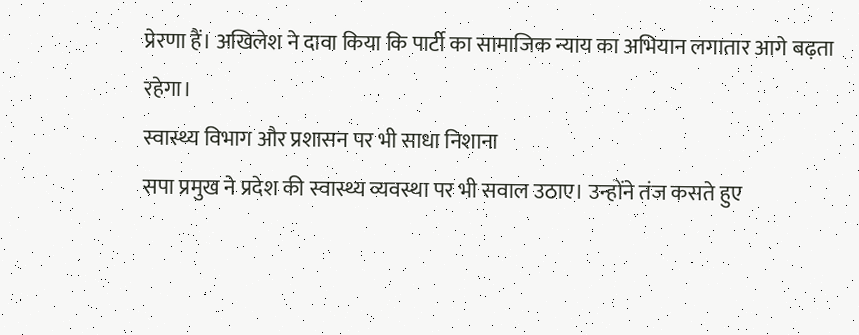प्रेरणा हैं। अखिलेश ने दावा किया कि पार्टी का सामाजिक न्याय का अभियान लगातार आगे बढ़ता रहेगा।
स्वास्थ्य विभाग और प्रशासन पर भी साधा निशाना
सपा प्रमुख ने प्रदेश की स्वास्थ्य व्यवस्था पर भी सवाल उठाए। उन्होंने तंज कसते हुए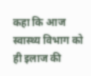कहा कि आज स्वास्थ्य विभाग को ही इलाज की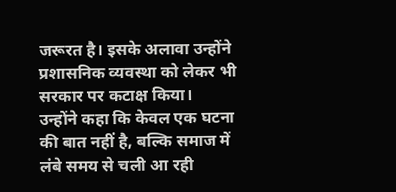जरूरत है। इसके अलावा उन्होंने प्रशासनिक व्यवस्था को लेकर भी सरकार पर कटाक्ष किया।
उन्होंने कहा कि केवल एक घटना की बात नहीं है, बल्कि समाज में लंबे समय से चली आ रही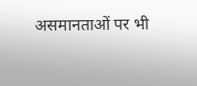असमानताओं पर भी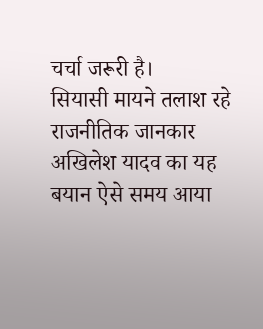चर्चा जरूरी है।
सियासी मायने तलाश रहे राजनीतिक जानकार
अखिलेश यादव का यह बयान ऐसे समय आया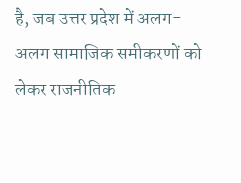है, जब उत्तर प्रदेश में अलग-अलग सामाजिक समीकरणों को लेकर राजनीतिक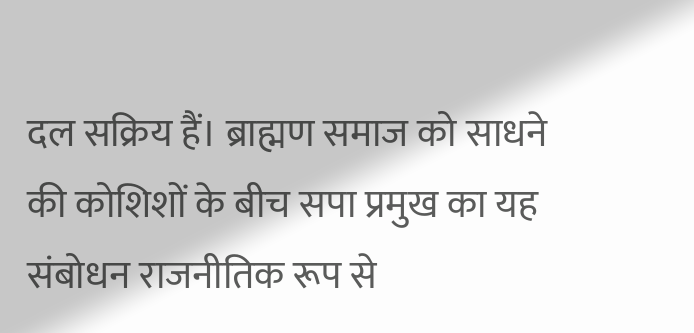दल सक्रिय हैं। ब्राह्मण समाज को साधने की कोशिशों के बीच सपा प्रमुख का यह संबोधन राजनीतिक रूप से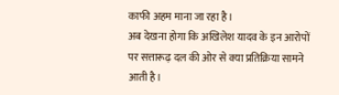काफी अहम माना जा रहा है।
अब देखना होगा कि अखिलेश यादव के इन आरोपों पर सत्तारूढ़ दल की ओर से क्या प्रतिक्रिया सामने आती है।